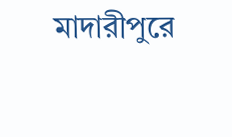মাদারীপুরে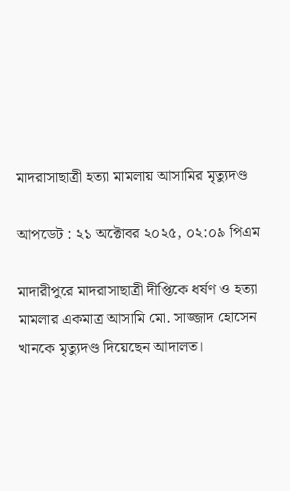মাদরাসাছাত্রী হত্যা মামলায় আসামির মৃত্যুদণ্ড

আপডেট : ২১ অক্টোবর ২০২৫, ০২:০৯ পিএম

মাদারীপুরে মাদরাসাছাত্রী দীপ্তিকে ধর্ষণ ও হত্যা মামলার একমাত্র আসামি মো. সাজ্জাদ হোসেন খানকে মৃত্যুদণ্ড দিয়েছেন আদালত।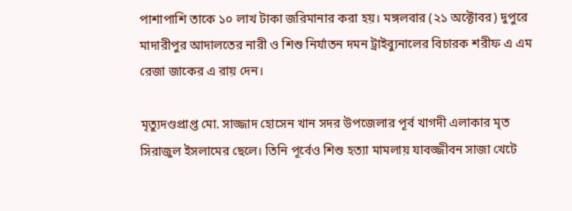পাশাপাশি তাকে ১০ লাখ টাকা জরিমানার করা হয়। মঙ্গলবার (২১ অক্টোবর) দুপুরে মাদারীপুর আদালতের নারী ও শিশু নির্যাতন দমন ট্রাইব্যুনালের বিচারক শরীফ এ এম রেজা জাকের এ রায় দেন।

মৃত্যুদণ্ডপ্রাপ্ত মো. সাজ্জাদ হোসেন খান সদর উপজেলার পূর্ব খাগদী এলাকার মৃত সিরাজুল ইসলামের ছেলে। তিনি পূর্বেও শিশু হত্যা মামলায় যাবজ্জীবন সাজা খেটে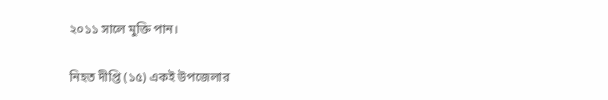২০১১ সালে মুক্তি পান।

নিহত দীপ্তি (১৫) একই উপজেলার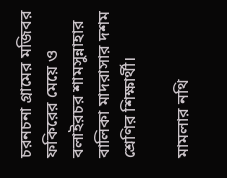চরনচনা গ্রামের মজিবর ফকিরের মেয়ে ও বলাইরচর শামসুন্নাহার বালিকা মাদরাসার দশম শ্রেণির শিক্ষার্থী।

মামলার নথি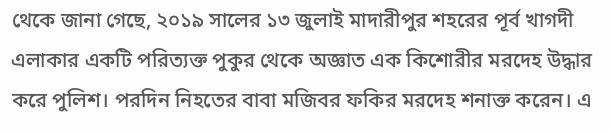থেকে জানা গেছে, ২০১৯ সালের ১৩ জুলাই মাদারীপুর শহরের পূর্ব খাগদী এলাকার একটি পরিত্যক্ত পুকুর থেকে অজ্ঞাত এক কিশোরীর মরদেহ উদ্ধার করে পুলিশ। পরদিন নিহতের বাবা মজিবর ফকির মরদেহ শনাক্ত করেন। এ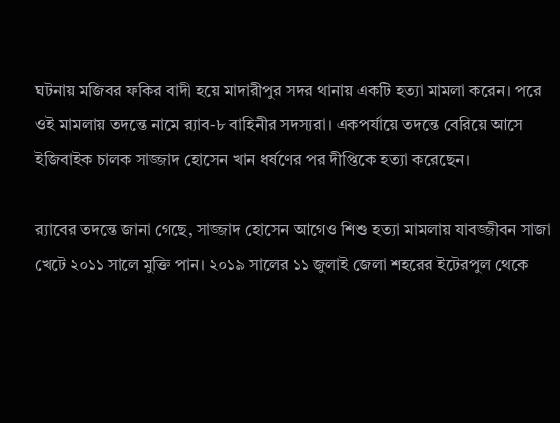ঘটনায় মজিবর ফকির বাদী হয়ে মাদারীপুর সদর থানায় একটি হত্যা মামলা করেন। পরে ওই মামলায় তদন্তে নামে র‌্যাব-৮ বাহিনীর সদস্যরা। একপর্যায়ে তদন্তে বেরিয়ে আসে ইজিবাইক চালক সাজ্জাদ হোসেন খান ধর্ষণের পর দীপ্তিকে হত্যা করেছেন।

র‌্যাবের তদন্তে জানা গেছে, সাজ্জাদ হোসেন আগেও শিশু হত্যা মামলায় যাবজ্জীবন সাজা খেটে ২০১১ সালে মুক্তি পান। ২০১৯ সালের ১১ জুলাই জেলা শহরের ইটেরপুল থেকে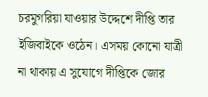চরমুগরিয়া যাওয়ার উদ্দেশে দীপ্তি তার ইজিবাইকে ওঠেন। এসময় কোনো যাত্রী না থাকায় এ সুযোগে দীপ্তিকে জোর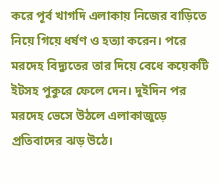করে পূর্ব খাগদি এলাকায় নিজের বাড়িতে নিয়ে গিয়ে ধর্ষণ ও হত্যা করেন। পরে মরদেহ বিদ্যুতের তার দিয়ে বেধে কয়েকটি ইটসহ পুকুরে ফেলে দেন। দুইদিন পর মরদেহ ভেসে উঠলে এলাকাজুড়ে প্রতিবাদের ঝড় উঠে।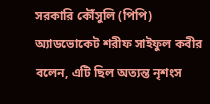সরকারি কৌঁসুলি (পিপি) অ্যাডভোকেট শরীফ সাইফুল কবীর বলেন, এটি ছিল অত্যন্ত নৃশংস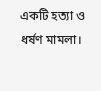একটি হত্যা ও ধর্ষণ মামলা।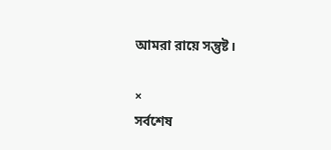আমরা রায়ে সন্তুষ্ট।

×
সর্বশেষ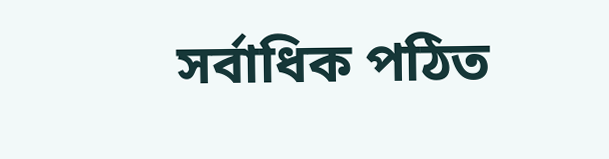সর্বাধিক পঠিত